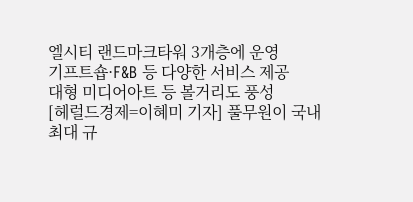엘시티 랜드마크타워 3개층에 운영
기프트숍·F&B 등 다양한 서비스 제공
대형 미디어아트 등 볼거리도 풍성
[헤럴드경제=이혜미 기자] 풀무원이 국내 최대 규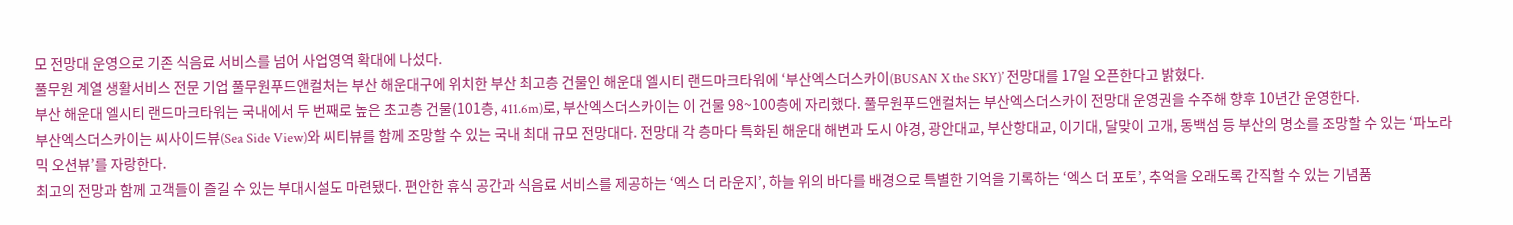모 전망대 운영으로 기존 식음료 서비스를 넘어 사업영역 확대에 나섰다.
풀무원 계열 생활서비스 전문 기업 풀무원푸드앤컬처는 부산 해운대구에 위치한 부산 최고층 건물인 해운대 엘시티 랜드마크타워에 ‘부산엑스더스카이(BUSAN X the SKY)’ 전망대를 17일 오픈한다고 밝혔다.
부산 해운대 엘시티 랜드마크타워는 국내에서 두 번째로 높은 초고층 건물(101층, 411.6m)로, 부산엑스더스카이는 이 건물 98~100층에 자리했다. 풀무원푸드앤컬처는 부산엑스더스카이 전망대 운영권을 수주해 향후 10년간 운영한다.
부산엑스더스카이는 씨사이드뷰(Sea Side View)와 씨티뷰를 함께 조망할 수 있는 국내 최대 규모 전망대다. 전망대 각 층마다 특화된 해운대 해변과 도시 야경, 광안대교, 부산항대교, 이기대, 달맞이 고개, 동백섬 등 부산의 명소를 조망할 수 있는 ‘파노라믹 오션뷰’를 자랑한다.
최고의 전망과 함께 고객들이 즐길 수 있는 부대시설도 마련됐다. 편안한 휴식 공간과 식음료 서비스를 제공하는 ‘엑스 더 라운지’, 하늘 위의 바다를 배경으로 특별한 기억을 기록하는 ‘엑스 더 포토’, 추억을 오래도록 간직할 수 있는 기념품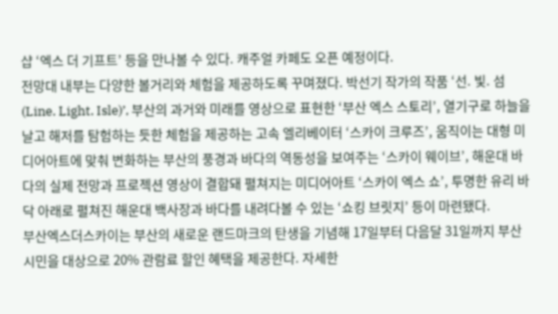샵 ‘엑스 더 기프트’ 등을 만나볼 수 있다. 캐주얼 카페도 오픈 예정이다.
전망대 내부는 다양한 볼거리와 체험을 제공하도록 꾸며졌다. 박선기 작가의 작품 ‘선. 빛. 섬(Line. Light. Isle)’, 부산의 과거와 미래를 영상으로 표현한 ‘부산 엑스 스토리’, 열기구로 하늘을 날고 해저를 탐험하는 듯한 체험을 제공하는 고속 엘리베이터 ‘스카이 크루즈’, 움직이는 대형 미디어아트에 맞춰 변화하는 부산의 풍경과 바다의 역동성을 보여주는 ‘스카이 웨이브’, 해운대 바다의 실제 전망과 프로젝션 영상이 결합돼 펼쳐지는 미디어아트 ‘스카이 엑스 쇼’, 투명한 유리 바닥 아래로 펼쳐진 해운대 백사장과 바다를 내려다볼 수 있는 ‘쇼킹 브릿지’ 등이 마련됐다.
부산엑스더스카이는 부산의 새로운 랜드마크의 탄생을 기념해 17일부터 다음달 31일까지 부산 시민을 대상으로 20% 관람료 할인 혜택을 제공한다. 자세한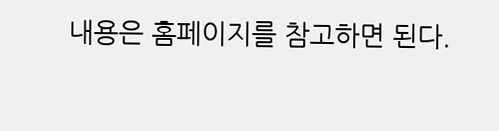내용은 홈페이지를 참고하면 된다.